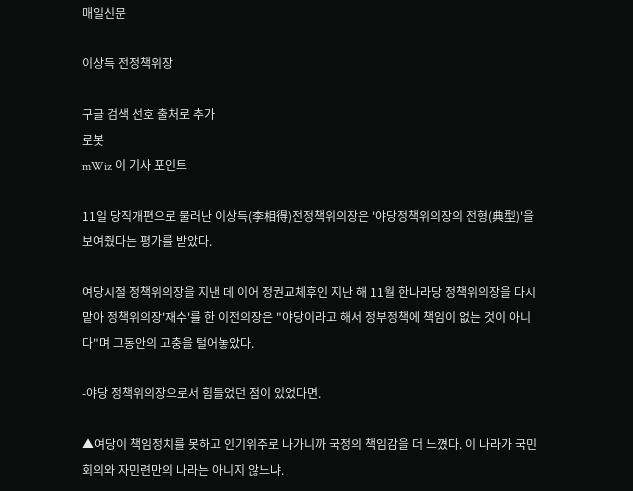매일신문

이상득 전정책위장

구글 검색 선호 출처로 추가
로봇
mWiz 이 기사 포인트

11일 당직개편으로 물러난 이상득(李相得)전정책위의장은 '야당정책위의장의 전형(典型)'을 보여줬다는 평가를 받았다.

여당시절 정책위의장을 지낸 데 이어 정권교체후인 지난 해 11월 한나라당 정책위의장을 다시 맡아 정책위의장'재수'를 한 이전의장은 "야당이라고 해서 정부정책에 책임이 없는 것이 아니다"며 그동안의 고충을 털어놓았다.

-야당 정책위의장으로서 힘들었던 점이 있었다면.

▲여당이 책임정치를 못하고 인기위주로 나가니까 국정의 책임감을 더 느꼈다. 이 나라가 국민회의와 자민련만의 나라는 아니지 않느냐.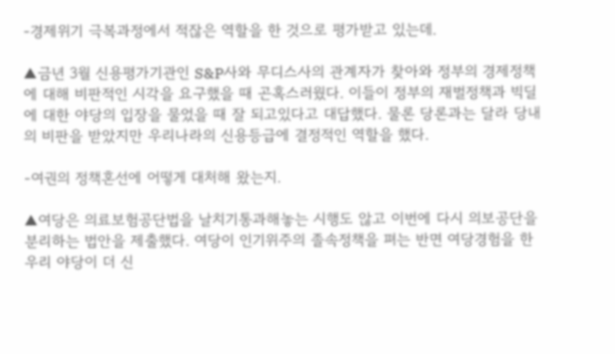-경제위기 극복과정에서 적잖은 역할을 한 것으로 평가받고 있는데.

▲금년 3월 신용평가기관인 S&P사와 무디스사의 관계자가 찾아와 정부의 경제정책에 대해 비판적인 시각을 요구했을 때 곤혹스러웠다. 이들이 정부의 재벌정책과 빅딜에 대한 야당의 입장을 물었을 때 잘 되고있다고 대답했다. 물론 당론과는 달라 당내의 비판을 받았지만 우리나라의 신용등급에 결정적인 역할을 했다.

-여권의 정책혼선에 어떻게 대처해 왔는지.

▲여당은 의료보험공단법을 날치기통과해놓는 시행도 않고 이번에 다시 의보공단을 분리하는 법안을 제출했다. 여당이 인기위주의 졸속정책을 펴는 반면 여당경험을 한 우리 야당이 더 신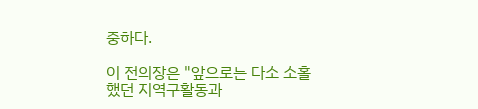중하다.

이 전의장은 "앞으로는 다소 소홀했던 지역구활동과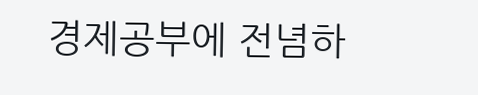경제공부에 전념하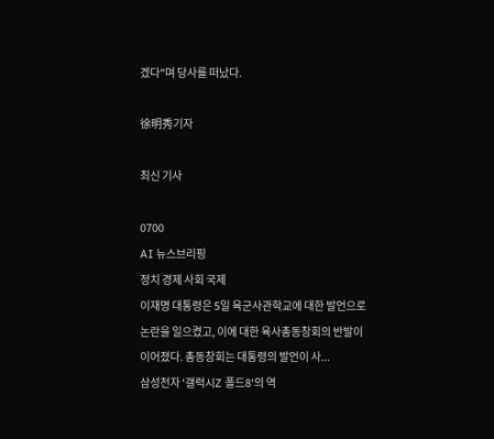겠다"며 당사를 떠났다.

徐明秀기자

최신 기사

0700
AI 뉴스브리핑
정치 경제 사회 국제
이재명 대통령은 5일 육군사관학교에 대한 발언으로 논란을 일으켰고, 이에 대한 육사총동창회의 반발이 이어졌다. 총동창회는 대통령의 발언이 사...
삼성전자 '갤럭시Z 폴드8'의 역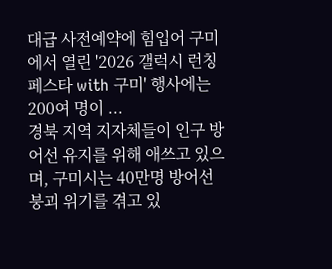대급 사전예약에 힘입어 구미에서 열린 '2026 갤럭시 런칭 페스타 with 구미' 행사에는 200여 명이 ...
경북 지역 지자체들이 인구 방어선 유지를 위해 애쓰고 있으며, 구미시는 40만명 방어선 붕괴 위기를 겪고 있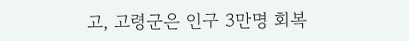고, 고령군은 인구 3만명 회복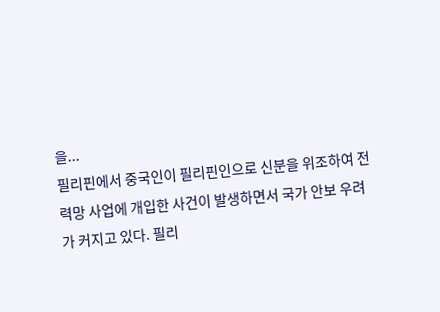을...
필리핀에서 중국인이 필리핀인으로 신분을 위조하여 전력망 사업에 개입한 사건이 발생하면서 국가 안보 우려가 커지고 있다. 필리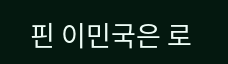핀 이민국은 로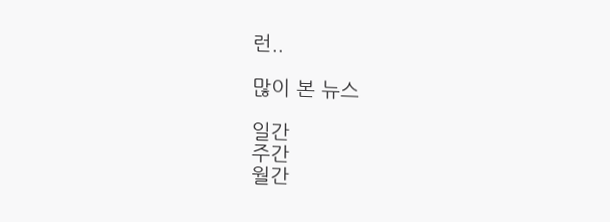런..

많이 본 뉴스

일간
주간
월간